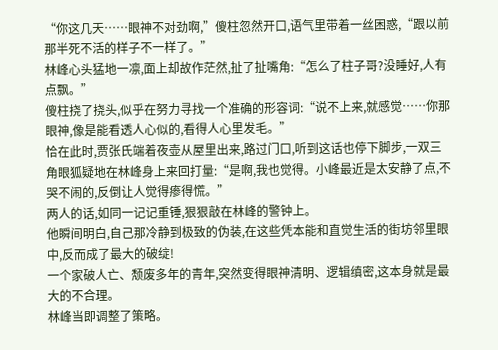“你这几天……眼神不对劲啊,”傻柱忽然开口,语气里带着一丝困惑,“跟以前那半死不活的样子不一样了。”
林峰心头猛地一凛,面上却故作茫然,扯了扯嘴角:“怎么了柱子哥?没睡好,人有点飘。”
傻柱挠了挠头,似乎在努力寻找一个准确的形容词:“说不上来,就感觉……你那眼神,像是能看透人心似的,看得人心里发毛。”
恰在此时,贾张氏端着夜壶从屋里出来,路过门口,听到这话也停下脚步,一双三角眼狐疑地在林峰身上来回打量:“是啊,我也觉得。小峰最近是太安静了点,不哭不闹的,反倒让人觉得瘆得慌。”
两人的话,如同一记记重锤,狠狠敲在林峰的警钟上。
他瞬间明白,自己那冷静到极致的伪装,在这些凭本能和直觉生活的街坊邻里眼中,反而成了最大的破绽!
一个家破人亡、颓废多年的青年,突然变得眼神清明、逻辑缜密,这本身就是最大的不合理。
林峰当即调整了策略。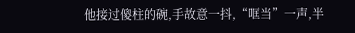他接过傻柱的碗,手故意一抖,“哐当”一声,半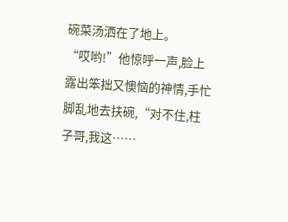碗菜汤洒在了地上。
“哎哟!”他惊呼一声,脸上露出笨拙又懊恼的神情,手忙脚乱地去扶碗,“对不住,柱子哥,我这……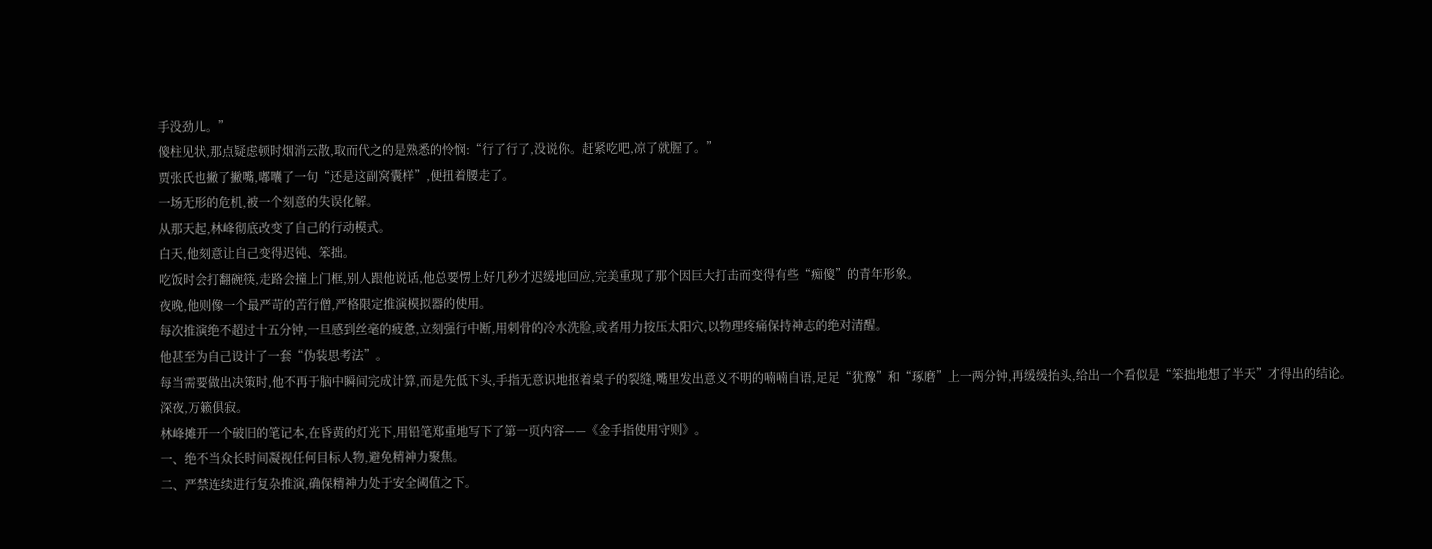手没劲儿。”
傻柱见状,那点疑虑顿时烟消云散,取而代之的是熟悉的怜悯:“行了行了,没说你。赶紧吃吧,凉了就腥了。”
贾张氏也撇了撇嘴,嘟囔了一句“还是这副窝囊样”,便扭着腰走了。
一场无形的危机,被一个刻意的失误化解。
从那天起,林峰彻底改变了自己的行动模式。
白天,他刻意让自己变得迟钝、笨拙。
吃饭时会打翻碗筷,走路会撞上门框,别人跟他说话,他总要愣上好几秒才迟缓地回应,完美重现了那个因巨大打击而变得有些“痴傻”的青年形象。
夜晚,他则像一个最严苛的苦行僧,严格限定推演模拟器的使用。
每次推演绝不超过十五分钟,一旦感到丝毫的疲惫,立刻强行中断,用刺骨的冷水洗脸,或者用力按压太阳穴,以物理疼痛保持神志的绝对清醒。
他甚至为自己设计了一套“伪装思考法”。
每当需要做出决策时,他不再于脑中瞬间完成计算,而是先低下头,手指无意识地抠着桌子的裂缝,嘴里发出意义不明的喃喃自语,足足“犹豫”和“琢磨”上一两分钟,再缓缓抬头,给出一个看似是“笨拙地想了半天”才得出的结论。
深夜,万籁俱寂。
林峰摊开一个破旧的笔记本,在昏黄的灯光下,用铅笔郑重地写下了第一页内容——《金手指使用守则》。
一、绝不当众长时间凝视任何目标人物,避免精神力聚焦。
二、严禁连续进行复杂推演,确保精神力处于安全阈值之下。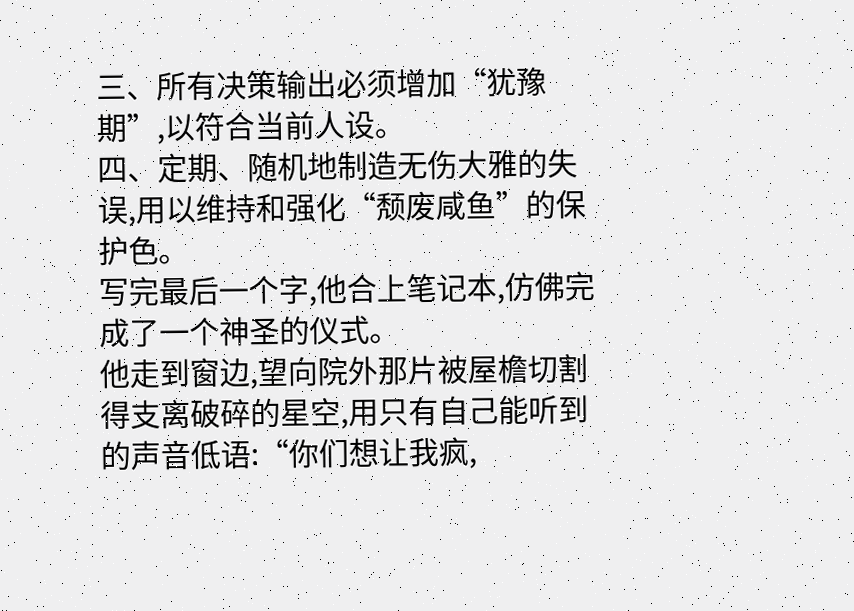三、所有决策输出必须增加“犹豫期”,以符合当前人设。
四、定期、随机地制造无伤大雅的失误,用以维持和强化“颓废咸鱼”的保护色。
写完最后一个字,他合上笔记本,仿佛完成了一个神圣的仪式。
他走到窗边,望向院外那片被屋檐切割得支离破碎的星空,用只有自己能听到的声音低语:“你们想让我疯,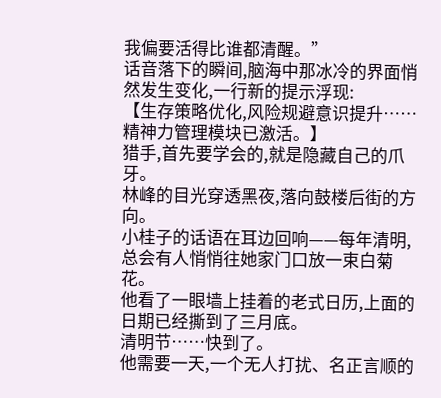我偏要活得比谁都清醒。”
话音落下的瞬间,脑海中那冰冷的界面悄然发生变化,一行新的提示浮现:
【生存策略优化,风险规避意识提升……精神力管理模块已激活。】
猎手,首先要学会的,就是隐藏自己的爪牙。
林峰的目光穿透黑夜,落向鼓楼后街的方向。
小桂子的话语在耳边回响——每年清明,总会有人悄悄往她家门口放一束白菊花。
他看了一眼墙上挂着的老式日历,上面的日期已经撕到了三月底。
清明节……快到了。
他需要一天,一个无人打扰、名正言顺的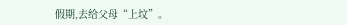假期,去给父母“上坟”。